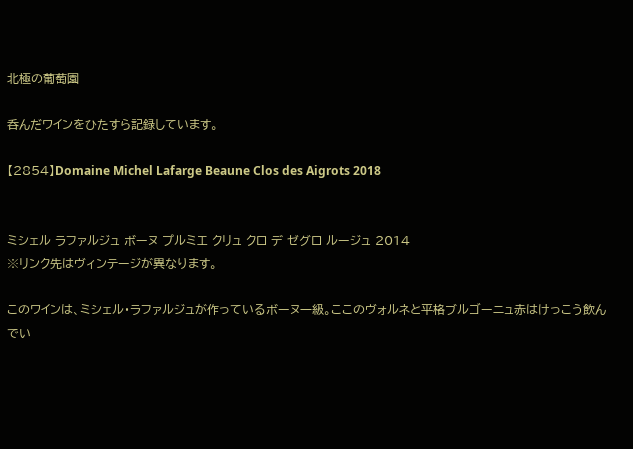北極の葡萄園

呑んだワインをひたすら記録しています。

【2854】Domaine Michel Lafarge Beaune Clos des Aigrots 2018


ミシェル ラファルジュ ボーヌ プルミエ クリュ クロ デ ゼグロ ルージュ 2014
※リンク先はヴィンテージが異なります。

このワインは、ミシェル・ラファルジュが作っているボーヌ一級。ここのヴォルネと平格ブルゴーニュ赤はけっこう飲んでい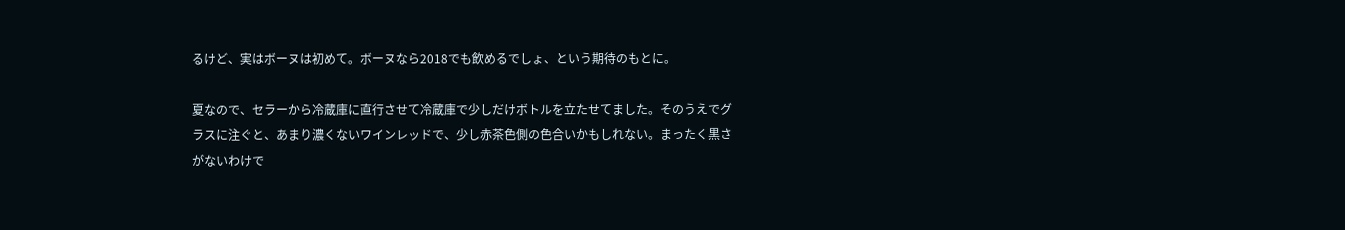るけど、実はボーヌは初めて。ボーヌなら2018でも飲めるでしょ、という期待のもとに。

夏なので、セラーから冷蔵庫に直行させて冷蔵庫で少しだけボトルを立たせてました。そのうえでグラスに注ぐと、あまり濃くないワインレッドで、少し赤茶色側の色合いかもしれない。まったく黒さがないわけで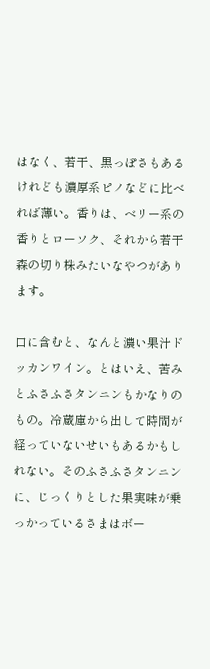はなく、若干、黒っぽさもあるけれども濃厚系ピノなどに比べれば薄い。香りは、ベリー系の香りとローソク、それから若干森の切り株みたいなやつがあります。

口に含むと、なんと濃い果汁ドッカンワイン。とはいえ、苦みとふさふさタンニンもかなりのもの。冷蔵庫から出して時間が経っていないせいもあるかもしれない。そのふさふさタンニンに、じっくりとした果実味が乗っかっているさまはボー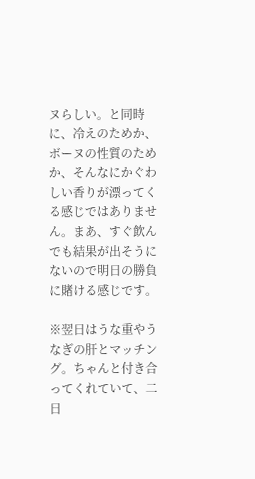ヌらしい。と同時に、冷えのためか、ボーヌの性質のためか、そんなにかぐわしい香りが漂ってくる感じではありません。まあ、すぐ飲んでも結果が出そうにないので明日の勝負に賭ける感じです。

※翌日はうな重やうなぎの肝とマッチング。ちゃんと付き合ってくれていて、二日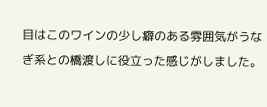目はこのワインの少し癖のある雰囲気がうなぎ系との橋渡しに役立った感じがしました。